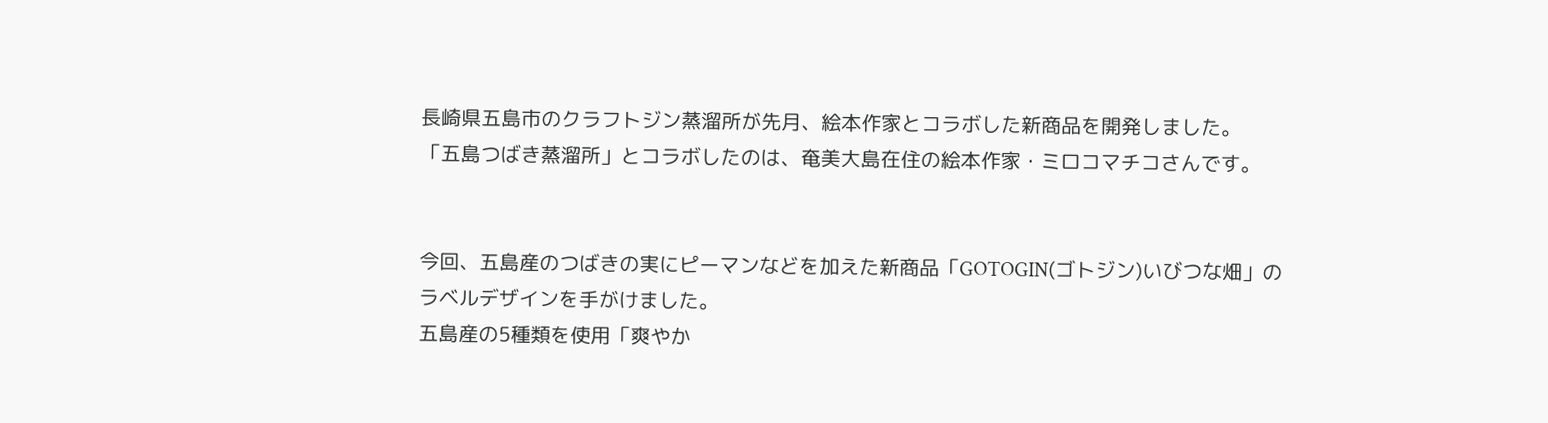長崎県五島市のクラフトジン蒸溜所が先月、絵本作家とコラボした新商品を開発しました。
「五島つばき蒸溜所」とコラボしたのは、奄美大島在住の絵本作家・ミロコマチコさんです。


今回、五島産のつばきの実にピーマンなどを加えた新商品「GOTOGIN(ゴトジン)いびつな畑」のラベルデザインを手がけました。
五島産の5種類を使用「爽やか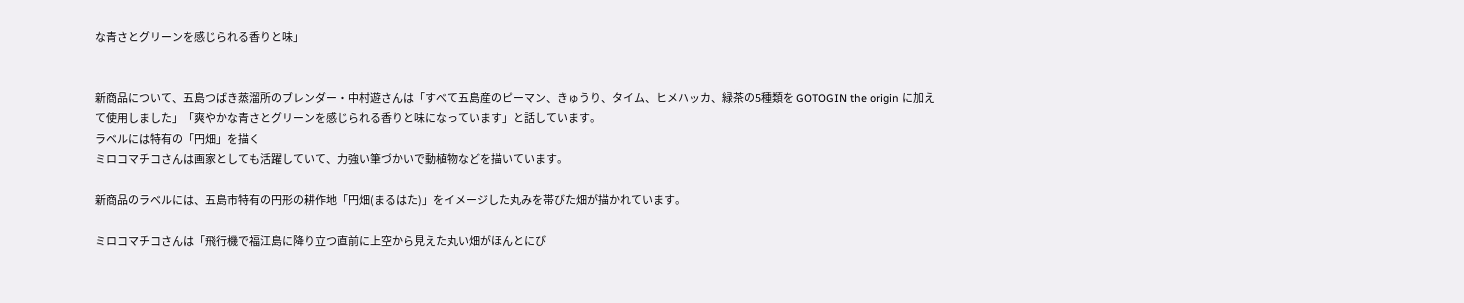な青さとグリーンを感じられる香りと味」


新商品について、五島つばき蒸溜所のブレンダー・中村遊さんは「すべて五島産のピーマン、きゅうり、タイム、ヒメハッカ、緑茶の5種類を GOTOGIN the origin に加えて使用しました」「爽やかな青さとグリーンを感じられる香りと味になっています」と話しています。
ラベルには特有の「円畑」を描く
ミロコマチコさんは画家としても活躍していて、力強い筆づかいで動植物などを描いています。

新商品のラベルには、五島市特有の円形の耕作地「円畑(まるはた)」をイメージした丸みを帯びた畑が描かれています。

ミロコマチコさんは「飛行機で福江島に降り立つ直前に上空から見えた丸い畑がほんとにび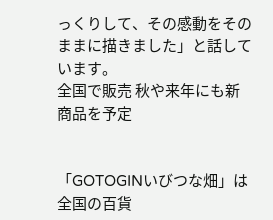っくりして、その感動をそのままに描きました」と話しています。
全国で販売 秋や来年にも新商品を予定


「GOTOGINいびつな畑」は全国の百貨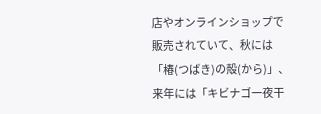店やオンラインショップで販売されていて、秋には「椿(つばき)の殻(から)」、来年には「キビナゴ一夜干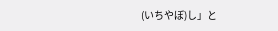(いちやぼ)し」と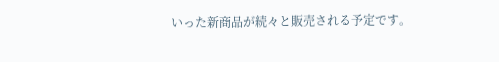いった新商品が続々と販売される予定です。